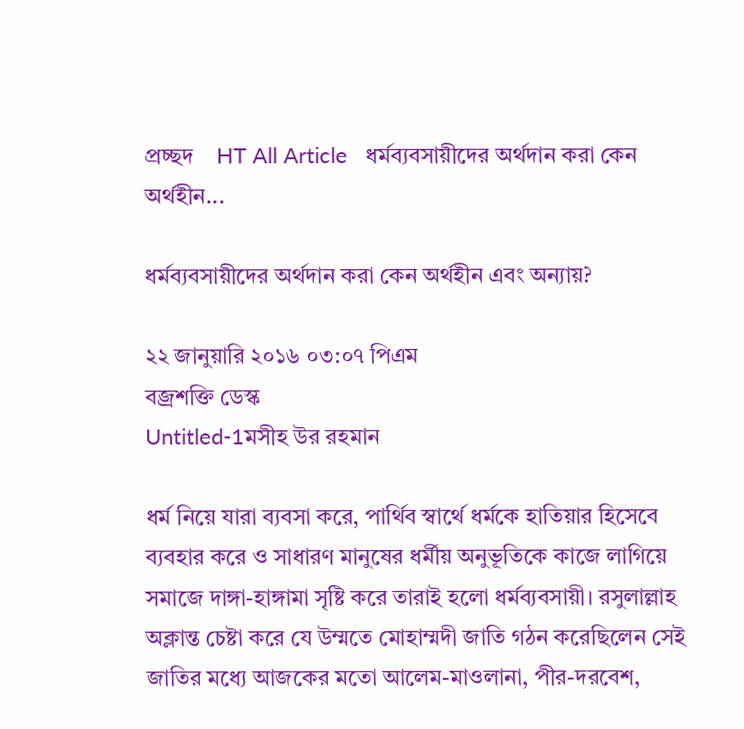প্রচ্ছদ    HT All Article   ধর্মব্যবসায়ীদের অর্থদান করা কেন অর্থহীন...

ধর্মব্যবসায়ীদের অর্থদান করা কেন অর্থহীন এবং অন্যায়?

২২ জানুয়ারি ২০১৬ ০৩:০৭ পিএম
বজ্রশক্তি ডেস্ক
Untitled-1মসীহ উর রহমান

ধর্ম নিয়ে যারা ব্যবসা করে, পার্থিব স্বার্থে ধর্মকে হাতিয়ার হিসেবে ব্যবহার করে ও সাধারণ মানুষের ধর্মীয় অনুভূতিকে কাজে লাগিয়ে সমাজে দাঙ্গা-হাঙ্গামা সৃষ্টি করে তারাই হলো ধর্মব্যবসায়ী। রসুলাল্লাহ অক্লান্ত চেষ্টা করে যে উম্মতে মোহাম্মদী জাতি গঠন করেছিলেন সেই জাতির মধ্যে আজকের মতো আলেম-মাওলানা, পীর-দরবেশ,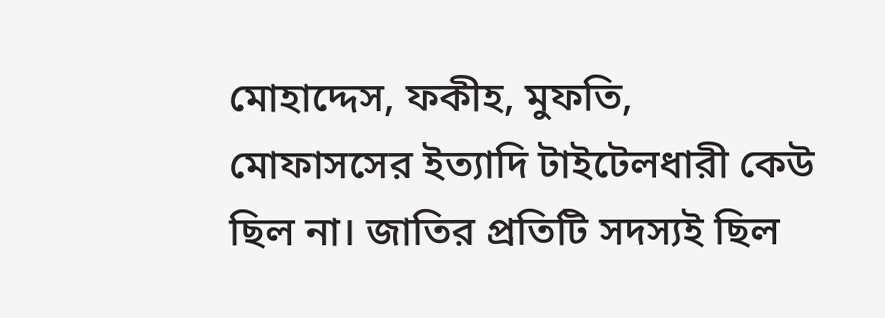মোহাদ্দেস, ফকীহ, মুফতি, মোফাসসের ইত্যাদি টাইটেলধারী কেউ ছিল না। জাতির প্রতিটি সদস্যই ছিল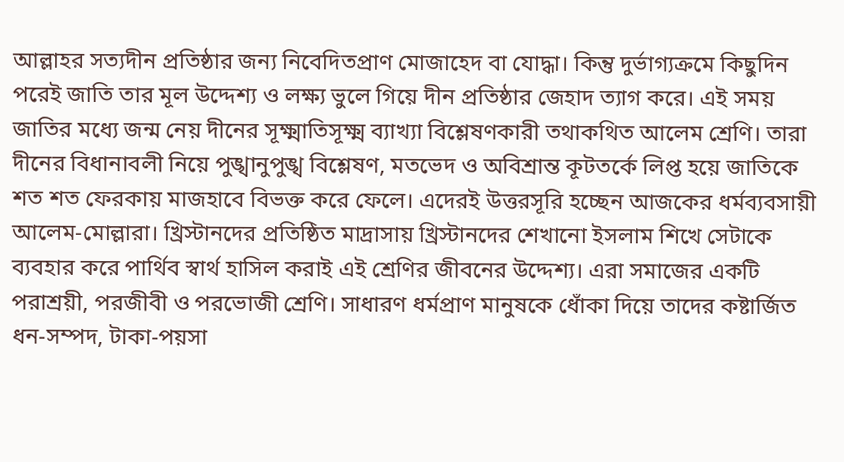আল্লাহর সত্যদীন প্রতিষ্ঠার জন্য নিবেদিতপ্রাণ মোজাহেদ বা যোদ্ধা। কিন্তু দুর্ভাগ্যক্রমে কিছুদিন পরেই জাতি তার মূল উদ্দেশ্য ও লক্ষ্য ভুলে গিয়ে দীন প্রতিষ্ঠার জেহাদ ত্যাগ করে। এই সময় জাতির মধ্যে জন্ম নেয় দীনের সূক্ষ্মাতিসূক্ষ্ম ব্যাখ্যা বিশ্লেষণকারী তথাকথিত আলেম শ্রেণি। তারা দীনের বিধানাবলী নিয়ে পুঙ্খানুপুঙ্খ বিশ্লেষণ, মতভেদ ও অবিশ্রান্ত কূটতর্কে লিপ্ত হয়ে জাতিকে শত শত ফেরকায় মাজহাবে বিভক্ত করে ফেলে। এদেরই উত্তরসূরি হচ্ছেন আজকের ধর্মব্যবসায়ী আলেম-মোল্লারা। খ্রিস্টানদের প্রতিষ্ঠিত মাদ্রাসায় খ্রিস্টানদের শেখানো ইসলাম শিখে সেটাকে ব্যবহার করে পার্থিব স্বার্থ হাসিল করাই এই শ্রেণির জীবনের উদ্দেশ্য। এরা সমাজের একটি পরাশ্রয়ী, পরজীবী ও পরভোজী শ্রেণি। সাধারণ ধর্মপ্রাণ মানুষকে ধোঁকা দিয়ে তাদের কষ্টার্জিত ধন-সম্পদ, টাকা-পয়সা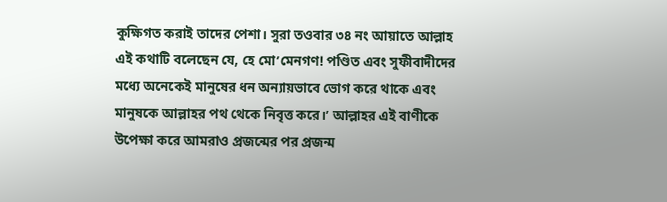কুক্ষিগত করাই তাদের পেশা। সুরা তওবার ৩৪ নং আয়াতে আল্লাহ এই কথাটি বলেছেন যে, হে মো’মেনগণ! পণ্ডিত এবং সুফীবাদীদের মধ্যে অনেকেই মানুষের ধন অন্যায়ভাবে ভোগ করে থাকে এবং মানুষকে আল্লাহর পথ থেকে নিবৃত্ত করে।’ আল্লাহর এই বাণীকে উপেক্ষা করে আমরাও প্রজন্মের পর প্রজন্ম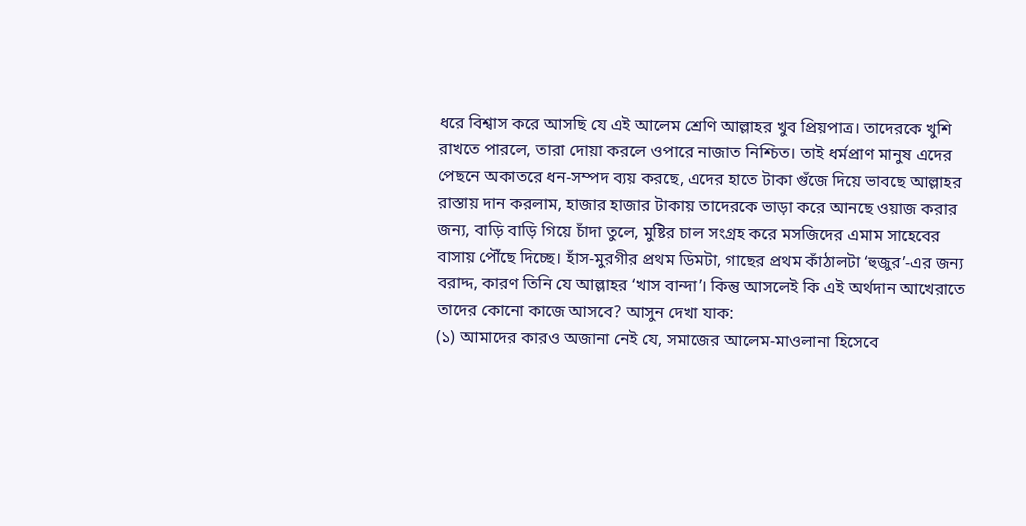ধরে বিশ্বাস করে আসছি যে এই আলেম শ্রেণি আল্লাহর খুব প্রিয়পাত্র। তাদেরকে খুশি রাখতে পারলে, তারা দোয়া করলে ওপারে নাজাত নিশ্চিত। তাই ধর্মপ্রাণ মানুষ এদের পেছনে অকাতরে ধন-সম্পদ ব্যয় করছে, এদের হাতে টাকা গুঁজে দিয়ে ভাবছে আল্লাহর রাস্তায় দান করলাম, হাজার হাজার টাকায় তাদেরকে ভাড়া করে আনছে ওয়াজ করার জন্য, বাড়ি বাড়ি গিয়ে চাঁদা তুলে, মুষ্টির চাল সংগ্রহ করে মসজিদের এমাম সাহেবের বাসায় পৌঁছে দিচ্ছে। হাঁস-মুরগীর প্রথম ডিমটা, গাছের প্রথম কাঁঠালটা ‘হুজুর’-এর জন্য বরাদ্দ, কারণ তিনি যে আল্লাহর ‘খাস বান্দা’। কিন্তু আসলেই কি এই অর্থদান আখেরাতে তাদের কোনো কাজে আসবে? আসুন দেখা যাক:
(১) আমাদের কারও অজানা নেই যে, সমাজের আলেম-মাওলানা হিসেবে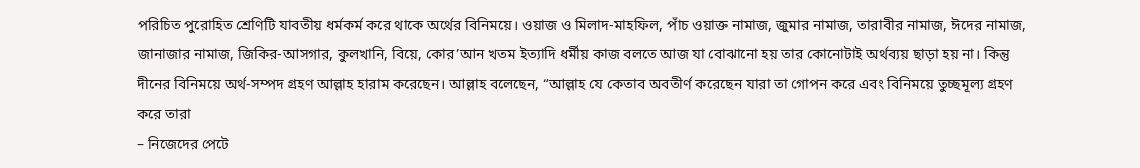পরিচিত পুরোহিত শ্রেণিটি যাবতীয় ধর্মকর্ম করে থাকে অর্থের বিনিময়ে। ওয়াজ ও মিলাদ-মাহফিল, পাঁচ ওয়াক্ত নামাজ, জুমার নামাজ, তারাবীর নামাজ, ঈদের নামাজ, জানাজার নামাজ, জিকির-আসগার, কুলখানি, বিয়ে, কোর’আন খতম ইত্যাদি ধর্মীয় কাজ বলতে আজ যা বোঝানো হয় তার কোনোটাই অর্থব্যয় ছাড়া হয় না। কিন্তু দীনের বিনিময়ে অর্থ-সম্পদ গ্রহণ আল্লাহ হারাম করেছেন। আল্লাহ বলেছেন, “আল্লাহ যে কেতাব অবতীর্ণ করেছেন যারা তা গোপন করে এবং বিনিময়ে তুচ্ছমূল্য গ্রহণ করে তারা
– নিজেদের পেটে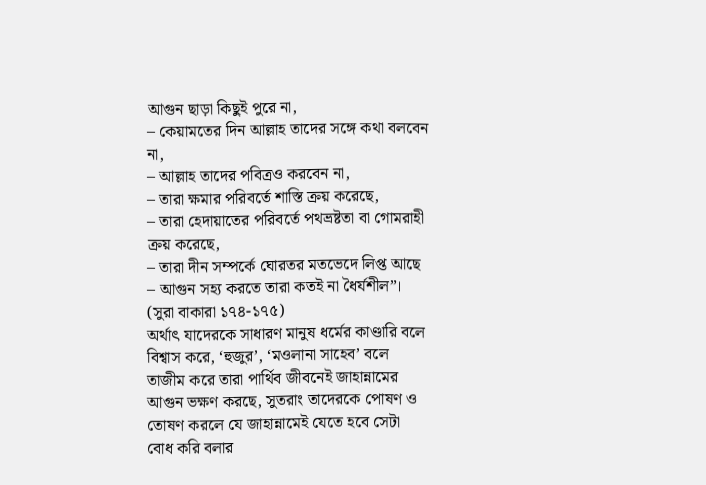আগুন ছাড়া কিছুই পুরে না,
– কেয়ামতের দিন আল্লাহ তাদের সঙ্গে কথা বলবেন না,
– আল্লাহ তাদের পবিত্রও করবেন না,
– তারা ক্ষমার পরিবর্তে শাস্তি ক্রয় করেছে,
– তারা হেদায়াতের পরিবর্তে পথভ্রষ্টতা বা গোমরাহী ক্রয় করেছে,
– তারা দীন সম্পর্কে ঘোরতর মতভেদে লিপ্ত আছে
– আগুন সহ্য করতে তারা কতই না ধৈর্যশীল”। (সুরা বাকারা ১৭৪-১৭৫)
অর্থাৎ যাদেরকে সাধারণ মানুষ ধর্মের কাণ্ডারি বলে বিশ্বাস করে, ‘হুজুর’, ‘মওলানা সাহেব’ বলে তাজীম করে তারা পার্থিব জীবনেই জাহান্নামের আগুন ভক্ষণ করছে, সুতরাং তাদেরকে পোষণ ও তোষণ করলে যে জাহান্নামেই যেতে হবে সেটা বোধ করি বলার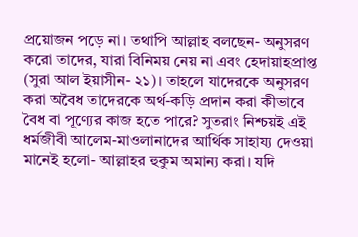প্রয়োজন পড়ে না। তথাপি আল্লাহ বলছেন- অনুসরণ করো তাদের, যারা বিনিময় নেয় না এবং হেদায়াহপ্রাপ্ত (সুরা আল ইয়াসীন- ২১)। তাহলে যাদেরকে অনুসরণ করা অবৈধ তাদেরকে অর্থ-কড়ি প্রদান করা কীভাবে বৈধ বা পূণ্যের কাজ হতে পারে? সুতরাং নিশ্চয়ই এই ধর্মজীবী আলেম-মাওলানাদের আর্থিক সাহায্য দেওয়া মানেই হলো- আল্লাহর হুকুম অমান্য করা। যদি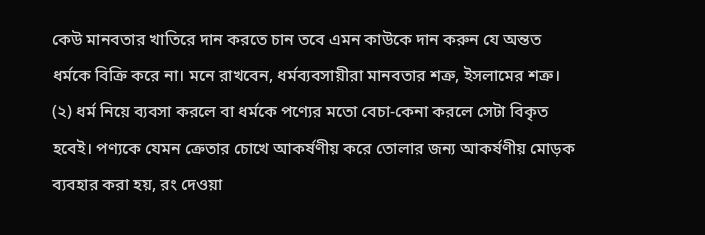কেউ মানবতার খাতিরে দান করতে চান তবে এমন কাউকে দান করুন যে অন্তত ধর্মকে বিক্রি করে না। মনে রাখবেন, ধর্মব্যবসায়ীরা মানবতার শত্রু, ইসলামের শত্রু।
(২) ধর্ম নিয়ে ব্যবসা করলে বা ধর্মকে পণ্যের মতো বেচা-কেনা করলে সেটা বিকৃত হবেই। পণ্যকে যেমন ক্রেতার চোখে আকর্ষণীয় করে তোলার জন্য আকর্ষণীয় মোড়ক ব্যবহার করা হয়, রং দেওয়া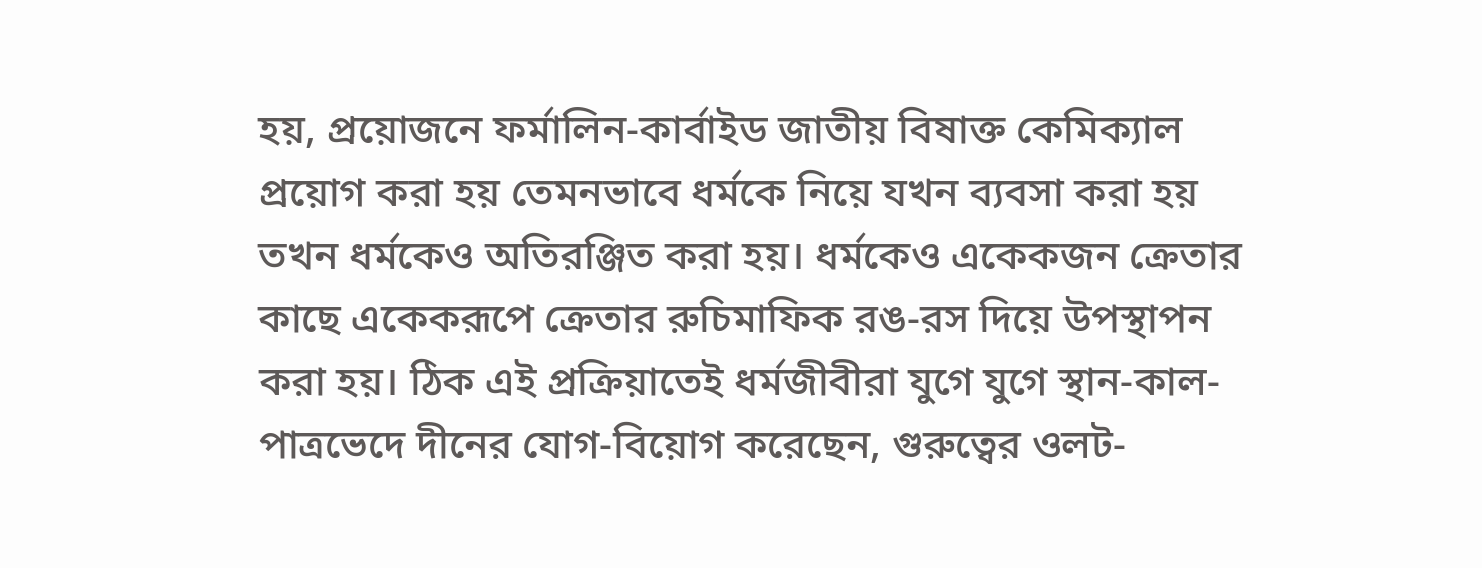হয়, প্রয়োজনে ফর্মালিন-কার্বাইড জাতীয় বিষাক্ত কেমিক্যাল প্রয়োগ করা হয় তেমনভাবে ধর্মকে নিয়ে যখন ব্যবসা করা হয় তখন ধর্মকেও অতিরঞ্জিত করা হয়। ধর্মকেও একেকজন ক্রেতার কাছে একেকরূপে ক্রেতার রুচিমাফিক রঙ-রস দিয়ে উপস্থাপন করা হয়। ঠিক এই প্রক্রিয়াতেই ধর্মজীবীরা যুগে যুগে স্থান-কাল-পাত্রভেদে দীনের যোগ-বিয়োগ করেছেন, গুরুত্বের ওলট-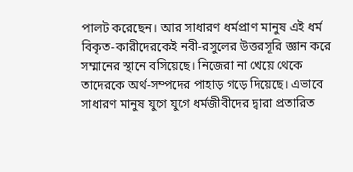পালট করেছেন। আর সাধারণ ধর্মপ্রাণ মানুষ এই ধর্ম বিকৃত-কারীদেরকেই নবী-রসুলের উত্তরসূরি জ্ঞান করে সম্মানের স্থানে বসিয়েছে। নিজেরা না খেয়ে থেকে তাদেরকে অর্থ-সম্পদের পাহাড় গড়ে দিয়েছে। এভাবে সাধারণ মানুষ যুগে যুগে ধর্মজীবীদের দ্বারা প্রতারিত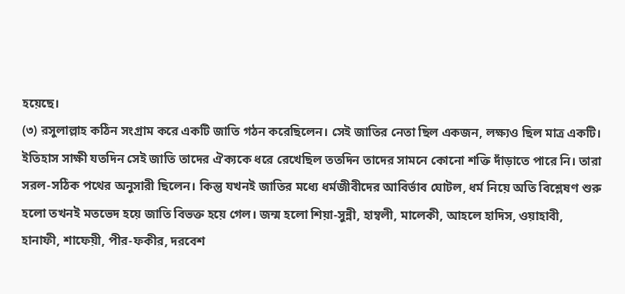হয়েছে।
(৩) রসুলাল্লাহ কঠিন সংগ্রাম করে একটি জাতি গঠন করেছিলেন। সেই জাতির নেতা ছিল একজন, লক্ষ্যও ছিল মাত্র একটি। ইতিহাস সাক্ষী যতদিন সেই জাতি তাদের ঐক্যকে ধরে রেখেছিল ততদিন তাদের সামনে কোনো শক্তি দাঁড়াতে পারে নি। তারা সরল-সঠিক পথের অনুসারী ছিলেন। কিন্তু যখনই জাতির মধ্যে ধর্মজীবীদের আবির্ভাব ঘোটল, ধর্ম নিয়ে অতি বিশ্লেষণ শুরু হলো তখনই মতভেদ হয়ে জাতি বিভক্ত হয়ে গেল। জন্ম হলো শিয়া-সুন্নী, হাম্বলী, মালেকী, আহলে হাদিস, ওয়াহাবী, হানাফী, শাফেয়ী, পীর-ফকীর, দরবেশ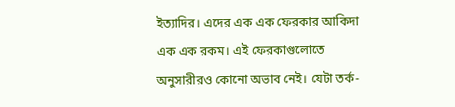ইত্যাদির। এদের এক এক ফেরকার আকিদা এক এক রকম। এই ফেরকাগুলোতে অনুসারীরও কোনো অভাব নেই। যেটা তর্ক-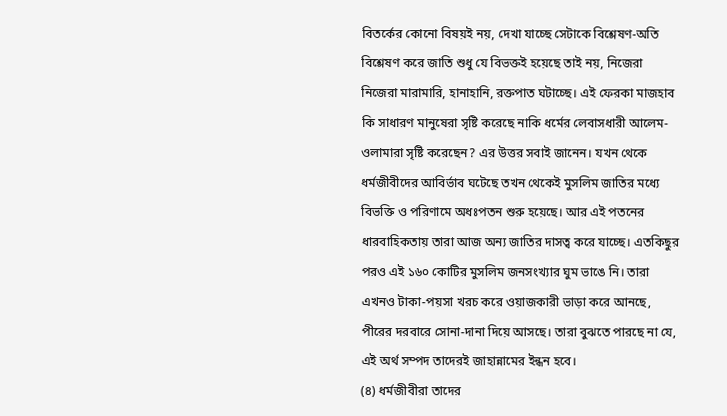বিতর্কের কোনো বিষয়ই নয়, দেখা যাচ্ছে সেটাকে বিশ্লেষণ-অতি বিশ্লেষণ করে জাতি শুধু যে বিভক্তই হয়েছে তাই নয়, নিজেরা নিজেরা মারামারি, হানাহানি, রক্তপাত ঘটাচ্ছে। এই ফেরকা মাজহাব কি সাধারণ মানুষেরা সৃষ্টি করেছে নাকি ধর্মের লেবাসধারী আলেম-ওলামারা সৃষ্টি করেছেন? এর উত্তর সবাই জানেন। যখন থেকে ধর্মজীবীদের আবির্ভাব ঘটেছে তখন থেকেই মুসলিম জাতির মধ্যে বিভক্তি ও পরিণামে অধঃপতন শুরু হয়েছে। আর এই পতনের ধারবাহিকতায় তারা আজ অন্য জাতির দাসত্ব করে যাচ্ছে। এতকিছুর পরও এই ১৬০ কোটির মুসলিম জনসংখ্যার ঘুম ভাঙে নি। তারা এখনও টাকা-পয়সা খরচ করে ওয়াজকারী ভাড়া করে আনছে, পীরের দরবারে সোনা-দানা দিয়ে আসছে। তারা বুঝতে পারছে না যে, এই অর্থ সম্পদ তাদেরই জাহান্নামের ইন্ধন হবে।
(৪) ধর্মজীবীরা তাদের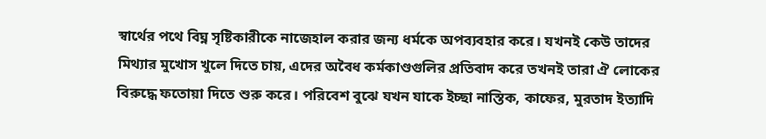স্বার্থের পথে বিঘ্ন সৃষ্টিকারীকে নাজেহাল করার জন্য ধর্মকে অপব্যবহার করে। যখনই কেউ তাদের মিথ্যার মুখোস খুলে দিতে চায়, এদের অবৈধ কর্মকাণ্ডগুলির প্রতিবাদ করে তখনই তারা ঐ লোকের বিরুদ্ধে ফতোয়া দিতে শুরু করে। পরিবেশ বুঝে যখন যাকে ইচ্ছা নাস্তিক, কাফের, মুরতাদ ইত্যাদি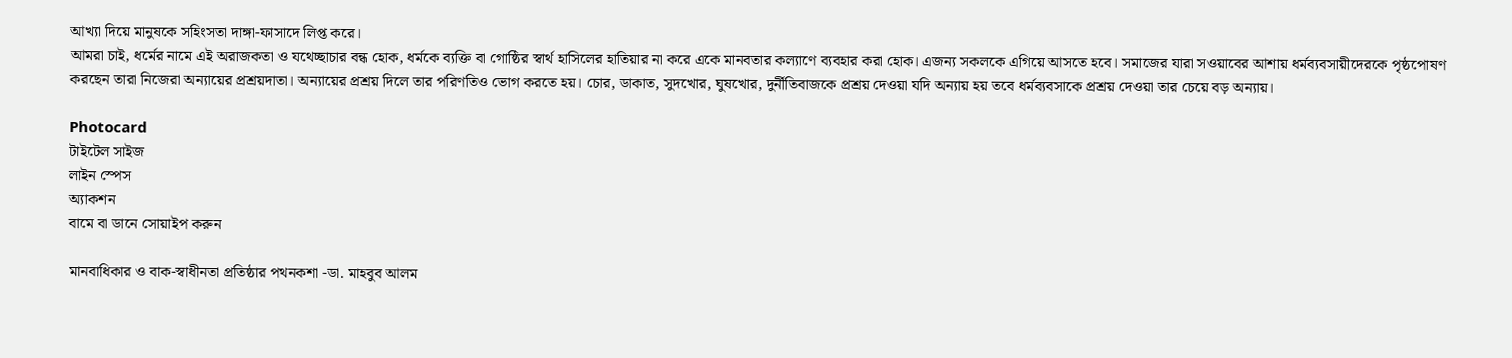আখ্যা দিয়ে মানুষকে সহিংসতা দাঙ্গা-ফাসাদে লিপ্ত করে।
আমরা চাই, ধর্মের নামে এই অরাজকতা ও যথেচ্ছাচার বন্ধ হোক, ধর্মকে ব্যক্তি বা গোষ্ঠির স্বার্থ হাসিলের হাতিয়ার না করে একে মানবতার কল্যাণে ব্যবহার করা হোক। এজন্য সকলকে এগিয়ে আসতে হবে। সমাজের যারা সওয়াবের আশায় ধর্মব্যবসায়ীদেরকে পৃষ্ঠপোষণ করছেন তারা নিজেরা অন্যায়ের প্রশ্রয়দাতা। অন্যায়ের প্রশ্রয় দিলে তার পরিণতিও ভোগ করতে হয়। চোর, ডাকাত, সুদখোর, ঘুষখোর, দুর্নীতিবাজকে প্রশ্রয় দেওয়া যদি অন্যায় হয় তবে ধর্মব্যবসাকে প্রশ্রয় দেওয়া তার চেয়ে বড় অন্যায়।

Photocard
টাইটেল সাইজ
লাইন স্পেস
অ্যাকশন
বামে বা ডানে সোয়াইপ করুন

মানবাধিকার ও বাক-স্বাধীনতা প্রতিষ্ঠার পথনকশা -ডা. মাহবুব আলম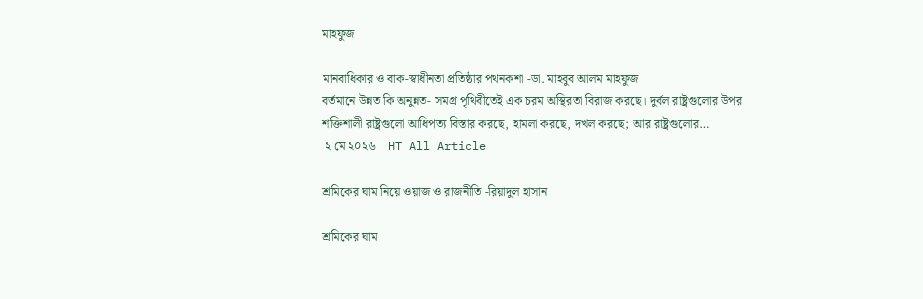মাহফুজ

মানবাধিকার ও বাক-স্বাধীনতা প্রতিষ্ঠার পথনকশা -ডা. মাহবুব আলম মাহফুজ
বর্তমানে উন্নত কি অনুন্নত- সমগ্র পৃথিবীতেই এক চরম অস্থিরতা বিরাজ করছে। দুর্বল রাষ্ট্রগুলোর উপর শক্তিশালী রাষ্ট্রগুলো আধিপত্য বিস্তার করছে, হামলা করছে, দখল করছে; আর রাষ্ট্রগুলোর…
 ২ মে ২০২৬    HT All Article

শ্রমিকের ঘাম নিয়ে ওয়াজ ও রাজনীতি -রিয়াদুল হাসান

শ্রমিকের ঘাম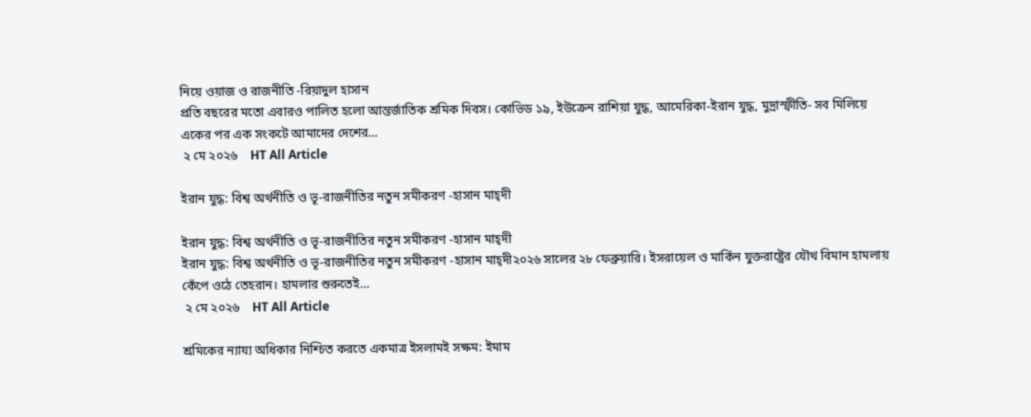নিয়ে ওয়াজ ও রাজনীতি -রিয়াদুল হাসান
প্রতি বছরের মতো এবারও পালিত হলো আন্তর্জাতিক শ্রমিক দিবস। কোভিড ১৯, ইউক্রেন রাশিয়া যুদ্ধ, আমেরিকা-ইরান যুদ্ধ, মুদ্রাস্ফীতি- সব মিলিয়ে একের পর এক সংকটে আমাদের দেশের…
 ২ মে ২০২৬    HT All Article

ইরান যুদ্ধ: বিশ্ব অর্থনীতি ও ভূ-রাজনীতির নতুন সমীকরণ -হাসান মাহ্দী

ইরান যুদ্ধ: বিশ্ব অর্থনীতি ও ভূ-রাজনীতির নতুন সমীকরণ -হাসান মাহ্দী
ইরান যুদ্ধ: বিশ্ব অর্থনীতি ও ভূ-রাজনীতির নতুন সমীকরণ -হাসান মাহ্দী২০২৬ সালের ২৮ ফেব্রুয়ারি। ইসরায়েল ও মার্কিন যুক্তরাষ্ট্রের যৌথ বিমান হামলায় কেঁপে ওঠে তেহরান। হামলার শুরুতেই…
 ২ মে ২০২৬    HT All Article

শ্রমিকের ন্যায্য অধিকার নিশ্চিত করতে একমাত্র ইসলামই সক্ষম: ইমাম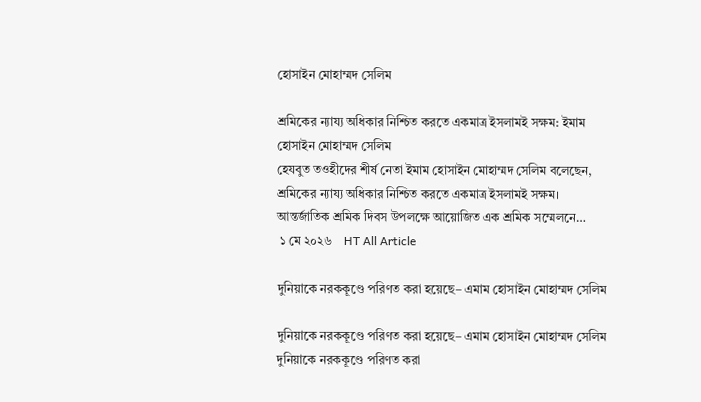হোসাইন মোহাম্মদ সেলিম

শ্রমিকের ন্যায্য অধিকার নিশ্চিত করতে একমাত্র ইসলামই সক্ষম: ইমাম হোসাইন মোহাম্মদ সেলিম
হেযবুত তওহীদের শীর্ষ নেতা ইমাম হোসাইন মোহাম্মদ সেলিম বলেছেন, শ্রমিকের ন্যায্য অধিকার নিশ্চিত করতে একমাত্র ইসলামই সক্ষম। আন্তর্জাতিক শ্রমিক দিবস উপলক্ষে আয়োজিত এক শ্রমিক সম্মেলনে…
 ১ মে ২০২৬    HT All Article

দুনিয়াকে নরককূণ্ডে পরিণত করা হয়েছে– এমাম হোসাইন মোহাম্মদ সেলিম

দুনিয়াকে নরককূণ্ডে পরিণত করা হয়েছে– এমাম হোসাইন মোহাম্মদ সেলিম
দুনিয়াকে নরককূণ্ডে পরিণত করা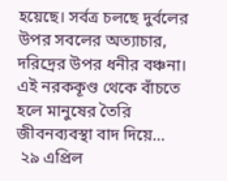হয়েছে। সর্বত্র চলছে দুর্বলের উপর সবলের অত্যাচার, দরিদ্রের উপর ধনীর বঞ্চনা। এই নরককূণ্ড থেকে বাঁচতে হলে মানুষের তৈরি জীবনব্যবস্থা বাদ দিয়ে…
 ২৯ এপ্রিল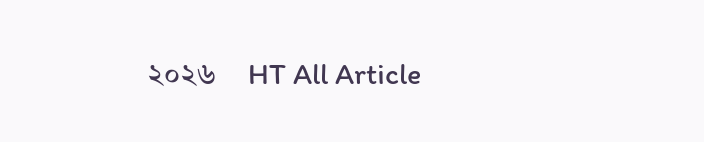২০২৬    HT All Article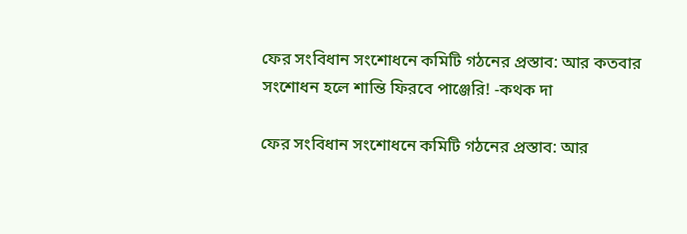ফের সংবিধান সংশোধনে কমিটি গঠনের প্রস্তাব: আর কতবার সংশোধন হলে শান্তি ফিরবে পাঞ্জেরি! -কথক দা

ফের সংবিধান সংশোধনে কমিটি গঠনের প্রস্তাব: আর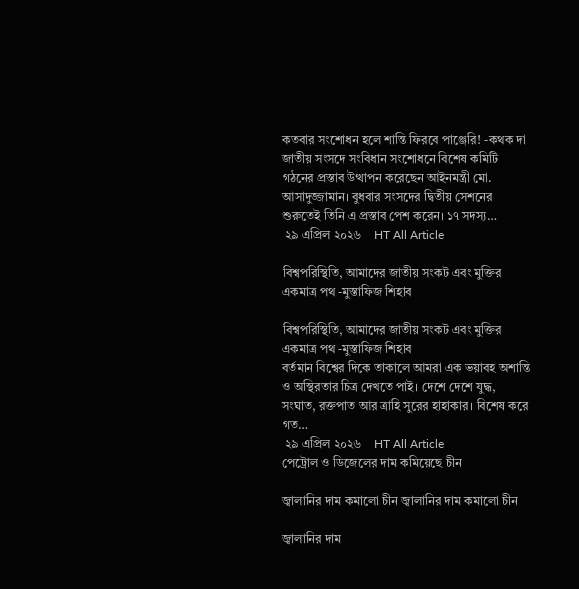কতবার সংশোধন হলে শান্তি ফিরবে পাঞ্জেরি! -কথক দা
জাতীয় সংসদে সংবিধান সংশোধনে বিশেষ কমিটি গঠনের প্রস্তাব উত্থাপন করেছেন আইনমন্ত্রী মো. আসাদুজ্জামান। বুধবার সংসদের দ্বিতীয় সেশনের শুরুতেই তিনি এ প্রস্তাব পেশ করেন। ১৭ সদস্য…
 ২৯ এপ্রিল ২০২৬    HT All Article

বিশ্বপরিস্থিতি, আমাদের জাতীয় সংকট এবং মুক্তির একমাত্র পথ -মুস্তাফিজ শিহাব

বিশ্বপরিস্থিতি, আমাদের জাতীয় সংকট এবং মুক্তির একমাত্র পথ -মুস্তাফিজ শিহাব
বর্তমান বিশ্বের দিকে তাকালে আমরা এক ভয়াবহ অশান্তি ও অস্থিরতার চিত্র দেখতে পাই। দেশে দেশে যুদ্ধ, সংঘাত, রক্তপাত আর ত্রাহি সুরের হাহাকার। বিশেষ করে গত…
 ২৯ এপ্রিল ২০২৬    HT All Article
পেট্রোল ও ডিজেলের দাম কমিয়েছে চীন

জ্বালানির দাম কমালো চীন জ্বালানির দাম কমালো চীন

জ্বালানির দাম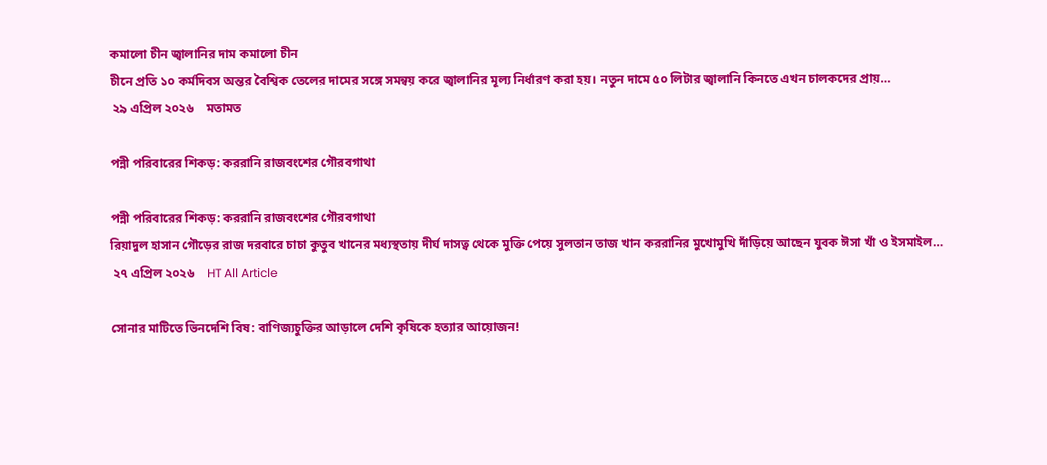কমালো চীন জ্বালানির দাম কমালো চীন
চীনে প্রতি ১০ কর্মদিবস অন্তর বৈশ্বিক তেলের দামের সঙ্গে সমন্বয় করে জ্বালানির মূল্য নির্ধারণ করা হয়। নতুন দামে ৫০ লিটার জ্বালানি কিনতে এখন চালকদের প্রায়…
 ২৯ এপ্রিল ২০২৬    মতামত

পন্নী পরিবারের শিকড়: কররানি রাজবংশের গৌরবগাথা

পন্নী পরিবারের শিকড়: কররানি রাজবংশের গৌরবগাথা
রিয়াদুল হাসান গৌড়ের রাজ দরবারে চাচা কুতুব খানের মধ্যস্থতায় দীর্ঘ দাসত্ব থেকে মুক্তি পেয়ে সুলতান তাজ খান কররানির মুখোমুখি দাঁড়িয়ে আছেন যুবক ঈসা খাঁ ও ইসমাইল…
 ২৭ এপ্রিল ২০২৬    HT All Article

সোনার মাটিতে ভিনদেশি বিষ: বাণিজ্যচুক্তির আড়ালে দেশি কৃষিকে হত্যার আয়োজন!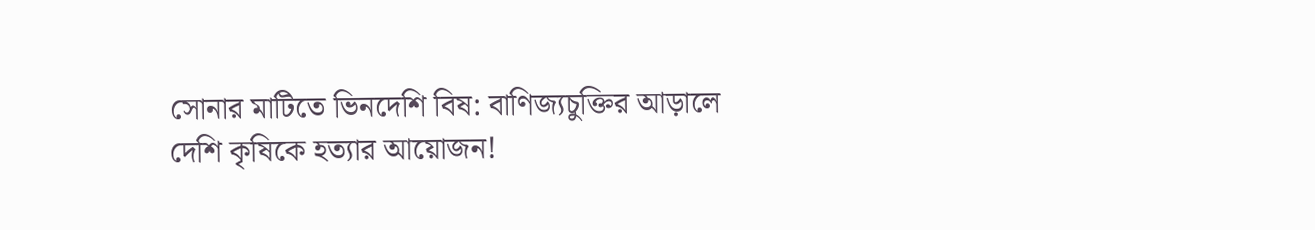সোনার মাটিতে ভিনদেশি বিষ: বাণিজ্যচুক্তির আড়ালে দেশি কৃষিকে হত্যার আয়োজন!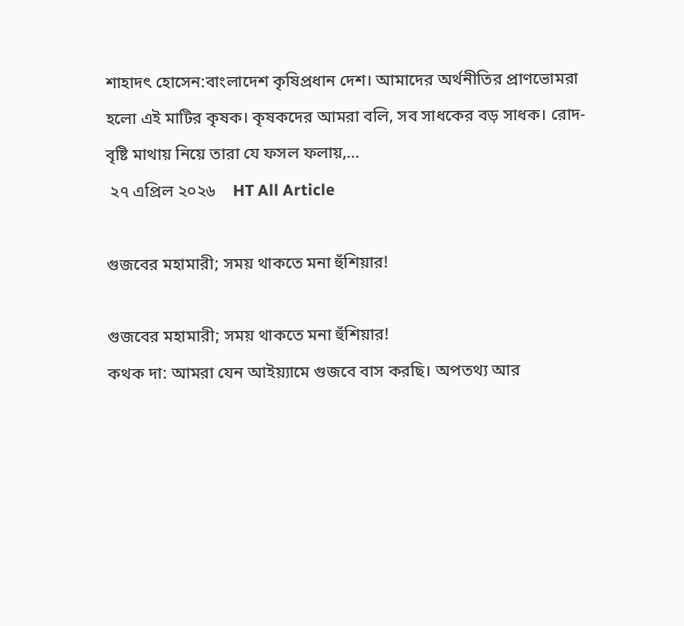শাহাদৎ হোসেন:বাংলাদেশ কৃষিপ্রধান দেশ। আমাদের অর্থনীতির প্রাণভোমরা হলো এই মাটির কৃষক। কৃষকদের আমরা বলি, সব সাধকের বড় সাধক। রোদ-বৃষ্টি মাথায় নিয়ে তারা যে ফসল ফলায়,…
 ২৭ এপ্রিল ২০২৬    HT All Article

গুজবের মহামারী; সময় থাকতে মনা হুঁশিয়ার!

গুজবের মহামারী; সময় থাকতে মনা হুঁশিয়ার!
কথক দা: আমরা যেন আইয়্যামে গুজবে বাস করছি। অপতথ্য আর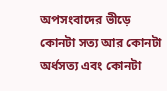অপসংবাদের ভীড়ে কোনটা সত্য আর কোনটা অর্ধসত্য এবং কোনটা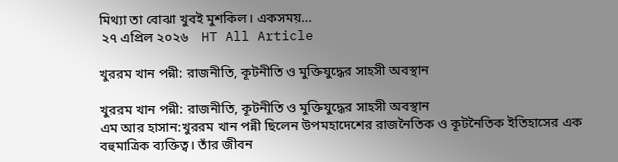মিথ্যা তা বোঝা খুবই মুশকিল। একসময়…
 ২৭ এপ্রিল ২০২৬    HT All Article

খুররম খান পন্নী: রাজনীতি, কূটনীতি ও মুক্তিযুদ্ধের সাহসী অবস্থান

খুররম খান পন্নী: রাজনীতি, কূটনীতি ও মুক্তিযুদ্ধের সাহসী অবস্থান
এম আর হাসান:খুররম খান পন্নী ছিলেন উপমহাদেশের রাজনৈতিক ও কূটনৈতিক ইতিহাসের এক বহুমাত্রিক ব্যক্তিত্ব। তাঁর জীবন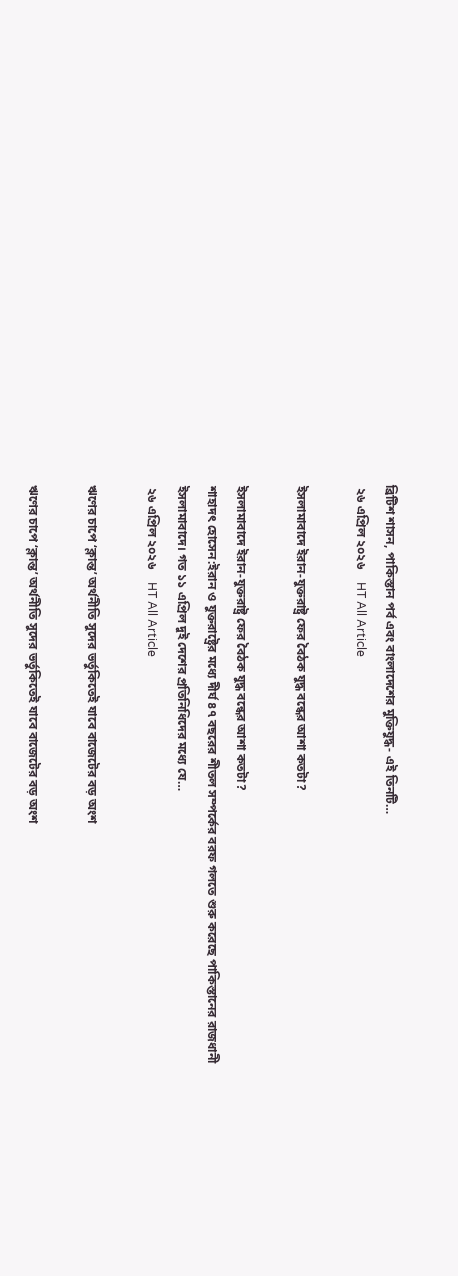ব্রিটিশ শাসন, পাকিস্তান পর্ব এবং বাংলাদেশের মুক্তিযুদ্ধ- এই তিনটি…
 ২৬ এপ্রিল ২০২৬    HT All Article

ইসলামাবাদে ইরান-যুক্তরাষ্ট্র ফের বৈঠক যুদ্ধ বন্ধের আশা কতটা?

ইসলামাবাদে ইরান-যুক্তরাষ্ট্র ফের বৈঠক যুদ্ধ বন্ধের আশা কতটা?
শাহাদৎ হোসেন:ইরান ও যুক্তরাষ্ট্রের মধ্যে দীর্ঘ ৪৭ বছরের শীতল সম্পর্কের বরফ গলতে শুরু করেছে পাকিস্তানের রাজধানী ইসলামাবাদে। গত ১১ এপ্রিল দুই দেশের প্রতিনিধিদের মধ্যে যে…
 ২৬ এপ্রিল ২০২৬    HT All Article

ঋণের চাপে ‘ক্লান্ত’ অর্থনীতি সুদের ভর্তুকিতেই যাবে বাজেটের বড় অংশ

ঋণের চাপে ‘ক্লান্ত’ অর্থনীতি সুদের ভর্তুকিতেই যাবে বাজেটের বড় অংশ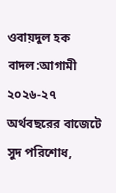ওবায়দুল হক বাদল:আগামী ২০২৬-২৭ অর্থবছরের বাজেটে সুদ পরিশোধ,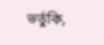ভর্তুকি,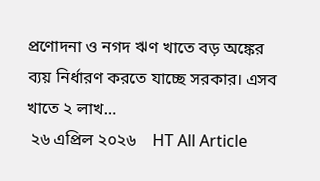প্রণোদনা ও নগদ ঋণ খাতে বড় অঙ্কের ব্যয় নির্ধারণ করতে যাচ্ছে সরকার। এসব খাতে ২ লাখ…
 ২৬ এপ্রিল ২০২৬    HT All Article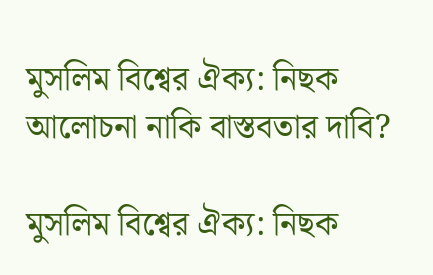মুসলিম বিশ্বের ঐক্য: নিছক আলোচনা নাকি বাস্তবতার দাবি?

মুসলিম বিশ্বের ঐক্য: নিছক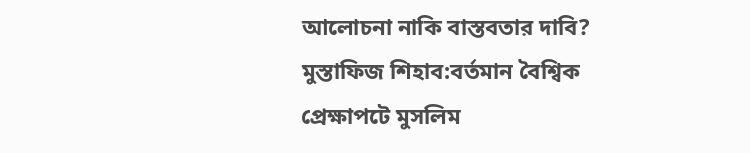আলোচনা নাকি বাস্তবতার দাবি?
মুস্তাফিজ শিহাব:বর্তমান বৈশ্বিক প্রেক্ষাপটে মুসলিম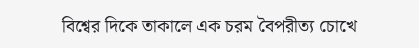বিশ্বের দিকে তাকালে এক চরম বৈপরীত্য চোখে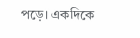পড়ে। একদিকে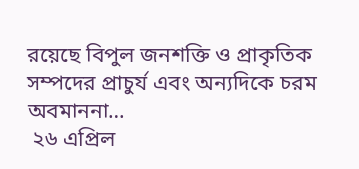রয়েছে বিপুল জনশক্তি ও প্রাকৃতিক সম্পদের প্রাচুর্য এবং অন্যদিকে চরম অবমাননা…
 ২৬ এপ্রিল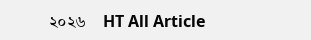২০২৬    HT All Article